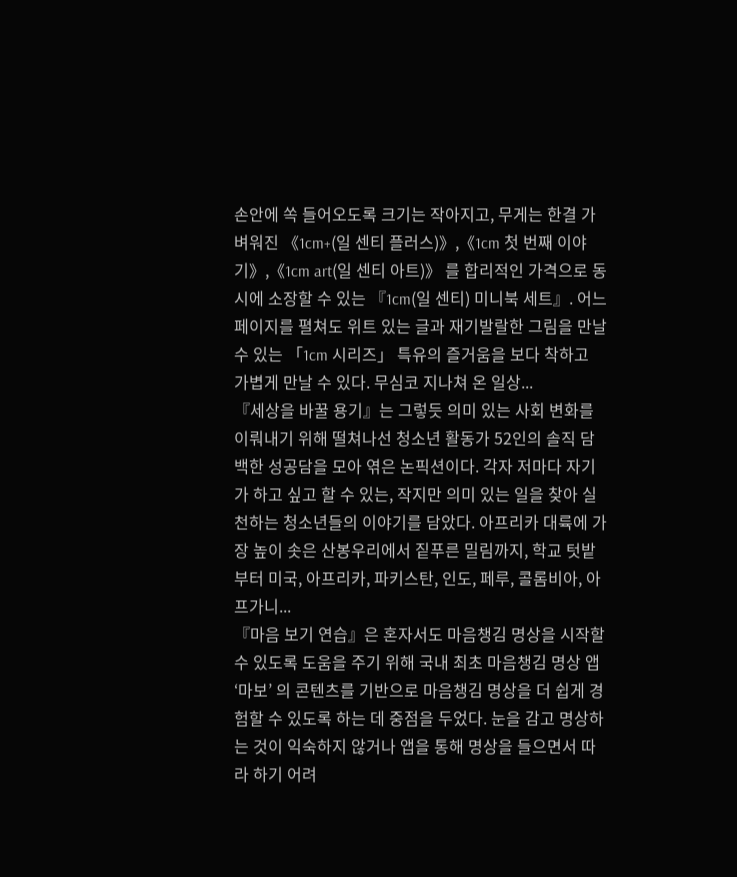손안에 쏙 들어오도록 크기는 작아지고, 무게는 한결 가벼워진 《1cm+(일 센티 플러스)》,《1cm 첫 번째 이야기》,《1cm art(일 센티 아트)》 를 합리적인 가격으로 동시에 소장할 수 있는 『1cm(일 센티) 미니북 세트』. 어느 페이지를 펼쳐도 위트 있는 글과 재기발랄한 그림을 만날 수 있는 「1cm 시리즈」 특유의 즐거움을 보다 착하고 가볍게 만날 수 있다. 무심코 지나쳐 온 일상...
『세상을 바꿀 용기』는 그렇듯 의미 있는 사회 변화를 이뤄내기 위해 떨쳐나선 청소년 활동가 52인의 솔직 담백한 성공담을 모아 엮은 논픽션이다. 각자 저마다 자기가 하고 싶고 할 수 있는, 작지만 의미 있는 일을 찾아 실천하는 청소년들의 이야기를 담았다. 아프리카 대륙에 가장 높이 솟은 산봉우리에서 짙푸른 밀림까지, 학교 텃밭부터 미국, 아프리카, 파키스탄, 인도, 페루, 콜롬비아, 아프가니...
『마음 보기 연습』은 혼자서도 마음챙김 명상을 시작할 수 있도록 도움을 주기 위해 국내 최초 마음챙김 명상 앱 ‘마보’ 의 콘텐츠를 기반으로 마음챙김 명상을 더 쉽게 경험할 수 있도록 하는 데 중점을 두었다. 눈을 감고 명상하는 것이 익숙하지 않거나 앱을 통해 명상을 들으면서 따라 하기 어려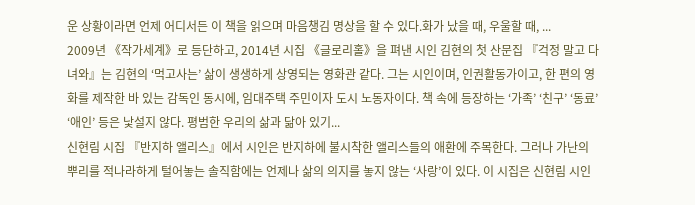운 상황이라면 언제 어디서든 이 책을 읽으며 마음챙김 명상을 할 수 있다.화가 났을 때, 우울할 때, ...
2009년 《작가세계》로 등단하고, 2014년 시집 《글로리홀》을 펴낸 시인 김현의 첫 산문집 『걱정 말고 다녀와』는 김현의 ‘먹고사는’ 삶이 생생하게 상영되는 영화관 같다. 그는 시인이며, 인권활동가이고, 한 편의 영화를 제작한 바 있는 감독인 동시에, 임대주택 주민이자 도시 노동자이다. 책 속에 등장하는 ‘가족’ ‘친구’ ‘동료’ ‘애인’ 등은 낯설지 않다. 평범한 우리의 삶과 닮아 있기...
신현림 시집 『반지하 앨리스』에서 시인은 반지하에 불시착한 앨리스들의 애환에 주목한다. 그러나 가난의 뿌리를 적나라하게 털어놓는 솔직함에는 언제나 삶의 의지를 놓지 않는 ‘사랑’이 있다. 이 시집은 신현림 시인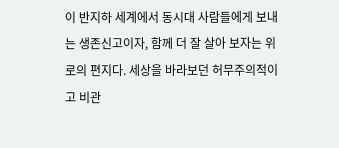이 반지하 세계에서 동시대 사람들에게 보내는 생존신고이자, 함께 더 잘 살아 보자는 위로의 편지다. 세상을 바라보던 허무주의적이고 비관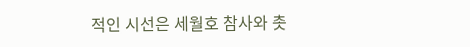적인 시선은 세월호 참사와 촛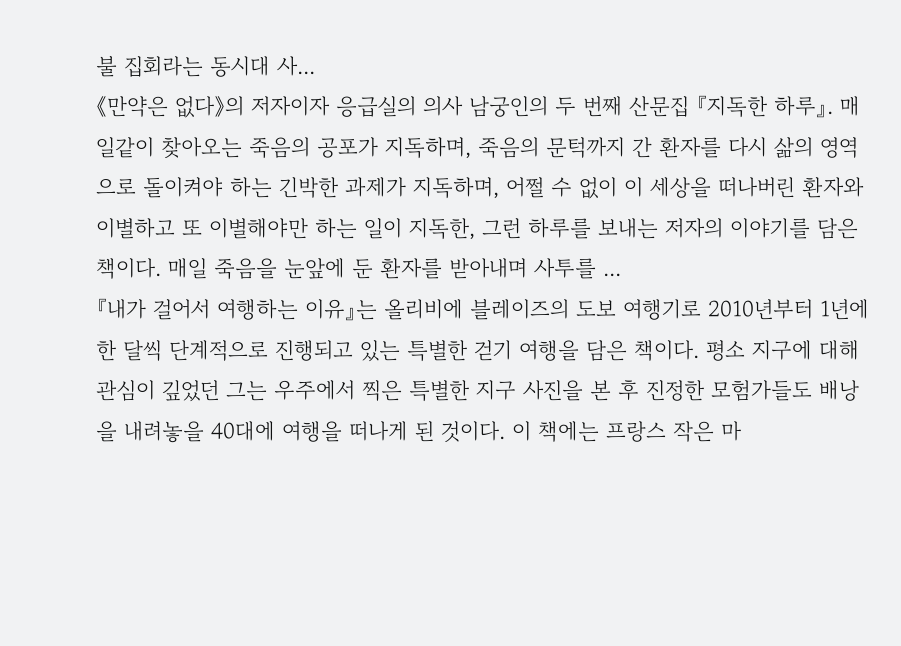불 집회라는 동시대 사...
《만약은 없다》의 저자이자 응급실의 의사 남궁인의 두 번째 산문집 『지독한 하루』. 매일같이 찾아오는 죽음의 공포가 지독하며, 죽음의 문턱까지 간 환자를 다시 삶의 영역으로 돌이켜야 하는 긴박한 과제가 지독하며, 어쩔 수 없이 이 세상을 떠나버린 환자와 이별하고 또 이별해야만 하는 일이 지독한, 그런 하루를 보내는 저자의 이야기를 담은 책이다. 매일 죽음을 눈앞에 둔 환자를 받아내며 사투를 ...
『내가 걸어서 여행하는 이유』는 올리비에 블레이즈의 도보 여행기로 2010년부터 1년에 한 달씩 단계적으로 진행되고 있는 특별한 걷기 여행을 담은 책이다. 평소 지구에 대해 관심이 깊었던 그는 우주에서 찍은 특별한 지구 사진을 본 후 진정한 모험가들도 배낭을 내려놓을 40대에 여행을 떠나게 된 것이다. 이 책에는 프랑스 작은 마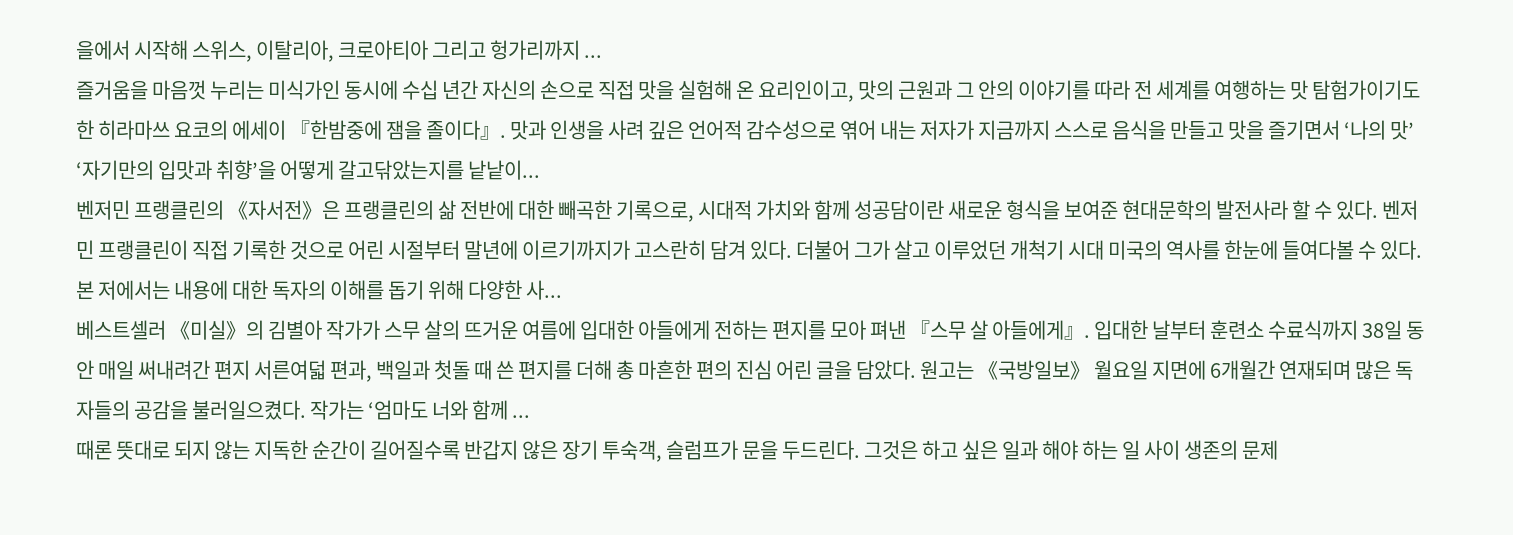을에서 시작해 스위스, 이탈리아, 크로아티아 그리고 헝가리까지 ...
즐거움을 마음껏 누리는 미식가인 동시에 수십 년간 자신의 손으로 직접 맛을 실험해 온 요리인이고, 맛의 근원과 그 안의 이야기를 따라 전 세계를 여행하는 맛 탐험가이기도 한 히라마쓰 요코의 에세이 『한밤중에 잼을 졸이다』. 맛과 인생을 사려 깊은 언어적 감수성으로 엮어 내는 저자가 지금까지 스스로 음식을 만들고 맛을 즐기면서 ‘나의 맛’ ‘자기만의 입맛과 취향’을 어떻게 갈고닦았는지를 낱낱이...
벤저민 프랭클린의 《자서전》은 프랭클린의 삶 전반에 대한 빼곡한 기록으로, 시대적 가치와 함께 성공담이란 새로운 형식을 보여준 현대문학의 발전사라 할 수 있다. 벤저민 프랭클린이 직접 기록한 것으로 어린 시절부터 말년에 이르기까지가 고스란히 담겨 있다. 더불어 그가 살고 이루었던 개척기 시대 미국의 역사를 한눈에 들여다볼 수 있다. 본 저에서는 내용에 대한 독자의 이해를 돕기 위해 다양한 사...
베스트셀러 《미실》의 김별아 작가가 스무 살의 뜨거운 여름에 입대한 아들에게 전하는 편지를 모아 펴낸 『스무 살 아들에게』. 입대한 날부터 훈련소 수료식까지 38일 동안 매일 써내려간 편지 서른여덟 편과, 백일과 첫돌 때 쓴 편지를 더해 총 마흔한 편의 진심 어린 글을 담았다. 원고는 《국방일보》 월요일 지면에 6개월간 연재되며 많은 독자들의 공감을 불러일으켰다. 작가는 ‘엄마도 너와 함께 ...
때론 뜻대로 되지 않는 지독한 순간이 길어질수록 반갑지 않은 장기 투숙객, 슬럼프가 문을 두드린다. 그것은 하고 싶은 일과 해야 하는 일 사이 생존의 문제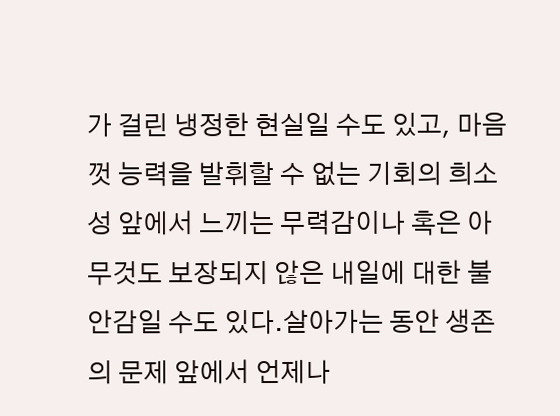가 걸린 냉정한 현실일 수도 있고, 마음껏 능력을 발휘할 수 없는 기회의 희소성 앞에서 느끼는 무력감이나 혹은 아무것도 보장되지 않은 내일에 대한 불안감일 수도 있다.살아가는 동안 생존의 문제 앞에서 언제나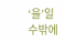‘을’일 수밖에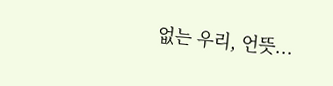없는 우리, 언뜻...